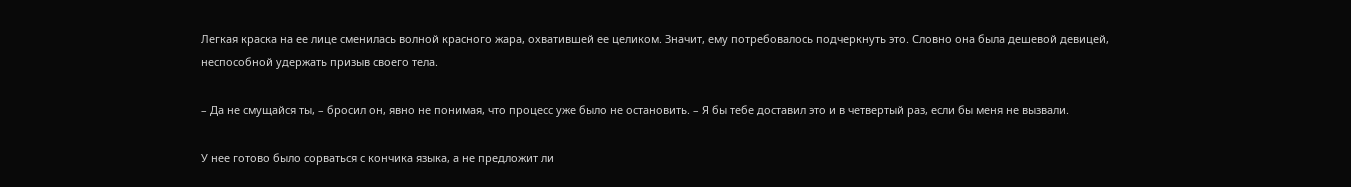Легкая краска на ее лице сменилась волной красного жара, охватившей ее целиком. Значит, ему потребовалось подчеркнуть это. Словно она была дешевой девицей, неспособной удержать призыв своего тела.

– Да не смущайся ты, – бросил он, явно не понимая, что процесс уже было не остановить. – Я бы тебе доставил это и в четвертый раз, если бы меня не вызвали.

У нее готово было сорваться с кончика языка, а не предложит ли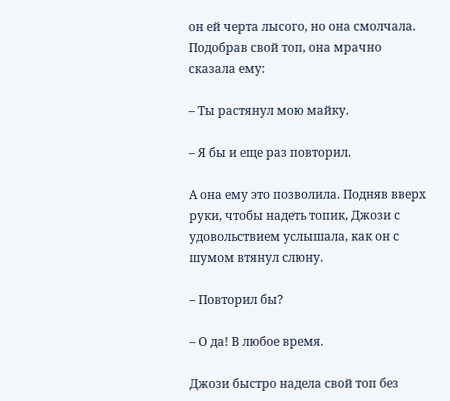он ей черта лысого, но она смолчала. Подобрав свой топ, она мрачно сказала ему:

– Ты растянул мою майку.

– Я бы и еще раз повторил.

А она ему это позволила. Подняв вверх руки, чтобы надеть топик, Джози с удовольствием услышала, как он с шумом втянул слюну.

– Повторил бы?

– О да! В любое время.

Джози быстро надела свой топ без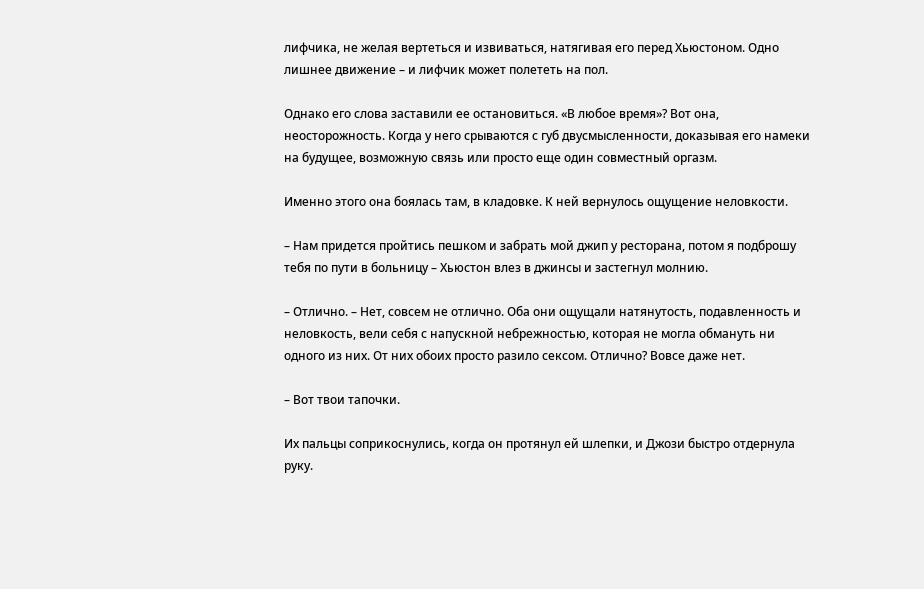лифчика, не желая вертеться и извиваться, натягивая его перед Хьюстоном. Одно лишнее движение – и лифчик может полететь на пол.

Однако его слова заставили ее остановиться. «В любое время»? Вот она, неосторожность. Когда у него срываются с губ двусмысленности, доказывая его намеки на будущее, возможную связь или просто еще один совместный оргазм.

Именно этого она боялась там, в кладовке. К ней вернулось ощущение неловкости.

– Нам придется пройтись пешком и забрать мой джип у ресторана, потом я подброшу тебя по пути в больницу – Хьюстон влез в джинсы и застегнул молнию.

– Отлично. – Нет, совсем не отлично. Оба они ощущали натянутость, подавленность и неловкость, вели себя с напускной небрежностью, которая не могла обмануть ни одного из них. От них обоих просто разило сексом. Отлично? Вовсе даже нет.

– Вот твои тапочки.

Их пальцы соприкоснулись, когда он протянул ей шлепки, и Джози быстро отдернула руку.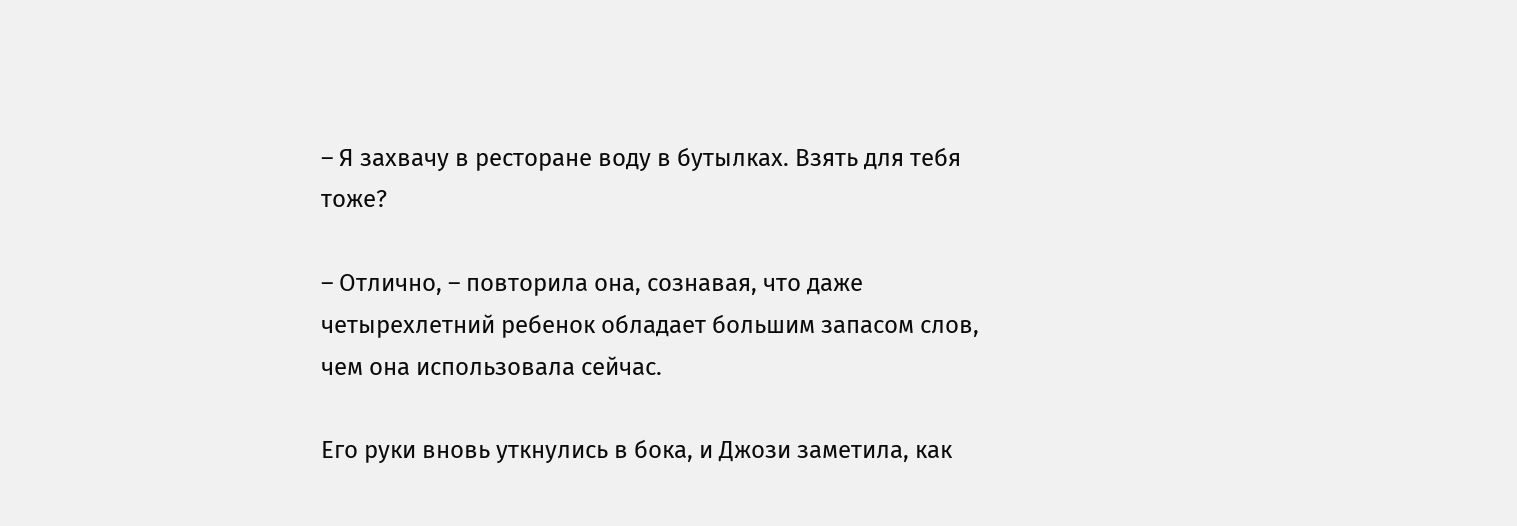– Я захвачу в ресторане воду в бутылках. Взять для тебя тоже?

– Отлично, – повторила она, сознавая, что даже четырехлетний ребенок обладает большим запасом слов, чем она использовала сейчас.

Его руки вновь уткнулись в бока, и Джози заметила, как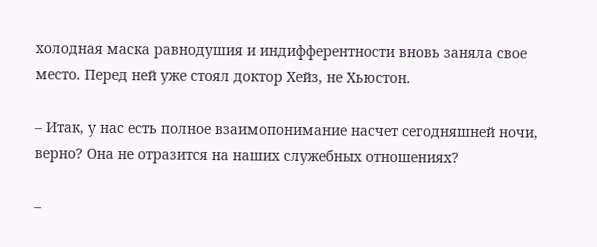холодная маска равнодушия и индифферентности вновь заняла свое место. Перед ней уже стоял доктор Хейз, не Хьюстон.

– Итак, у нас есть полное взаимопонимание насчет сегодняшней ночи, верно? Она не отразится на наших служебных отношениях?

–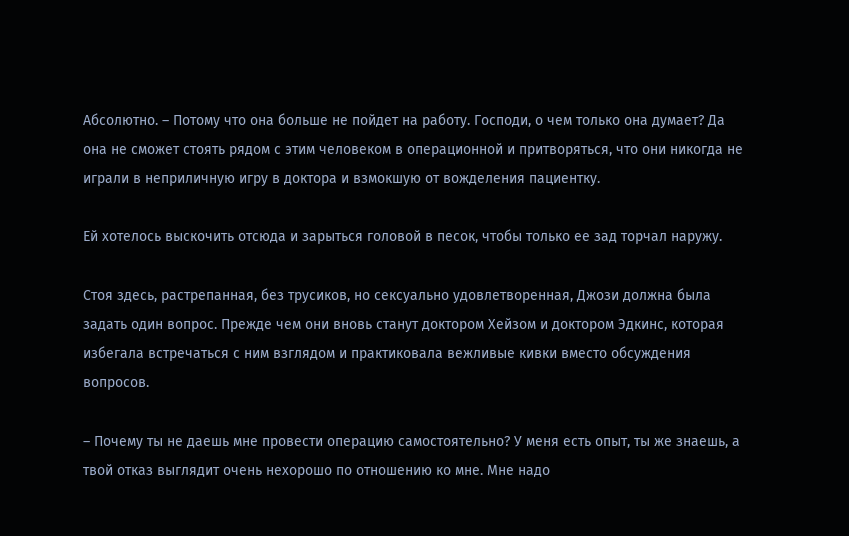Абсолютно. – Потому что она больше не пойдет на работу. Господи, о чем только она думает? Да она не сможет стоять рядом с этим человеком в операционной и притворяться, что они никогда не играли в неприличную игру в доктора и взмокшую от вожделения пациентку.

Ей хотелось выскочить отсюда и зарыться головой в песок, чтобы только ее зад торчал наружу.

Стоя здесь, растрепанная, без трусиков, но сексуально удовлетворенная, Джози должна была задать один вопрос. Прежде чем они вновь станут доктором Хейзом и доктором Эдкинс, которая избегала встречаться с ним взглядом и практиковала вежливые кивки вместо обсуждения вопросов.

– Почему ты не даешь мне провести операцию самостоятельно? У меня есть опыт, ты же знаешь, а твой отказ выглядит очень нехорошо по отношению ко мне. Мне надо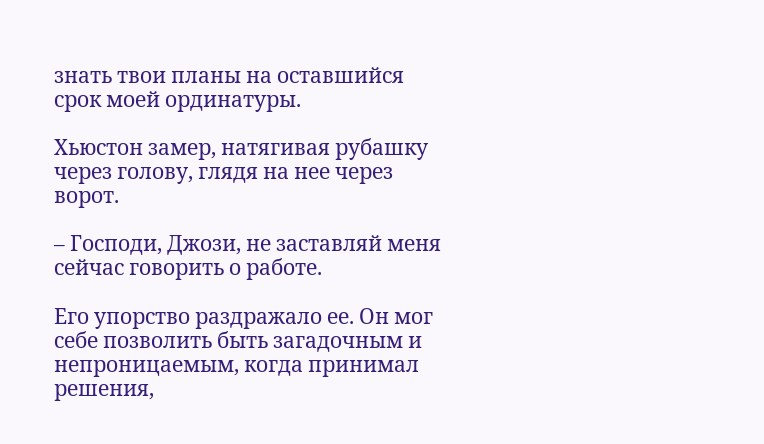знать твои планы на оставшийся срок моей ординатуры.

Хьюстон замер, натягивая рубашку через голову, глядя на нее через ворот.

– Господи, Джози, не заставляй меня сейчас говорить о работе.

Его упорство раздражало ее. Он мог себе позволить быть загадочным и непроницаемым, когда принимал решения,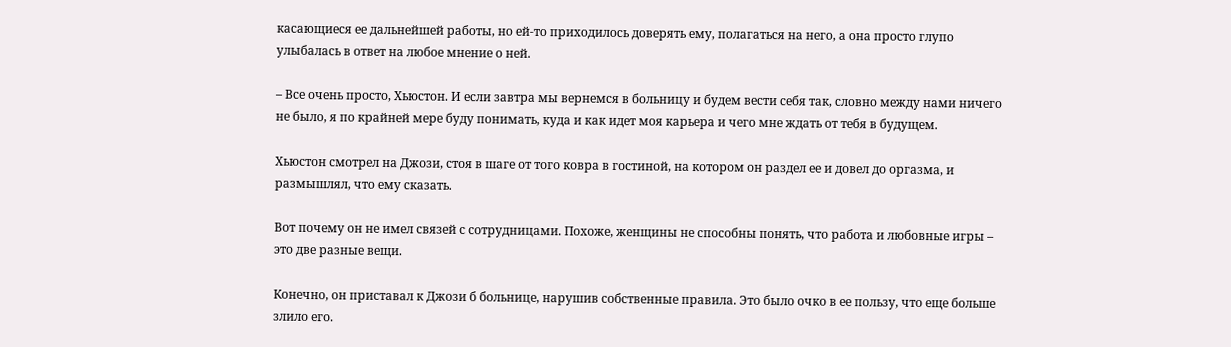касающиеся ее дальнейшей работы, но ей-то приходилось доверять ему, полагаться на него, а она просто глупо улыбалась в ответ на любое мнение о ней.

– Все очень просто, Хьюстон. И если завтра мы вернемся в больницу и будем вести себя так, словно между нами ничего не было, я по крайней мере буду понимать, куда и как идет моя карьера и чего мне ждать от тебя в будущем.

Хьюстон смотрел на Джози, стоя в шаге от того ковра в гостиной, на котором он раздел ее и довел до оргазма, и размышлял, что ему сказать.

Вот почему он не имел связей с сотрудницами. Похоже, женщины не способны понять, что работа и любовные игры – это две разные вещи.

Конечно, он приставал к Джози б больнице, нарушив собственные правила. Это было очко в ее пользу, что еще больше злило его.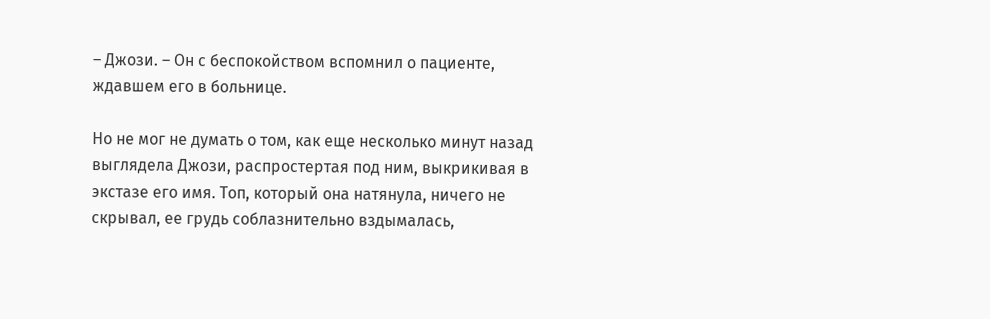– Джози. – Он с беспокойством вспомнил о пациенте, ждавшем его в больнице.

Но не мог не думать о том, как еще несколько минут назад выглядела Джози, распростертая под ним, выкрикивая в экстазе его имя. Топ, который она натянула, ничего не скрывал, ее грудь соблазнительно вздымалась,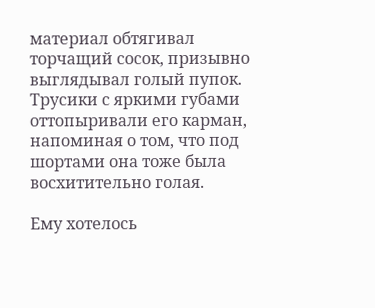материал обтягивал торчащий сосок, призывно выглядывал голый пупок. Трусики с яркими губами оттопыривали его карман, напоминая о том, что под шортами она тоже была восхитительно голая.

Ему хотелось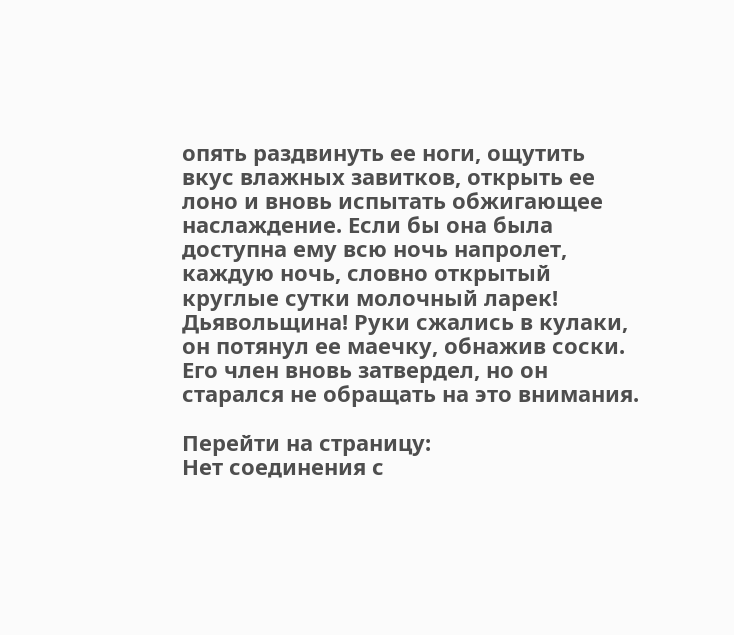опять раздвинуть ее ноги, ощутить вкус влажных завитков, открыть ее лоно и вновь испытать обжигающее наслаждение. Если бы она была доступна ему всю ночь напролет, каждую ночь, словно открытый круглые сутки молочный ларек! Дьявольщина! Руки сжались в кулаки, он потянул ее маечку, обнажив соски. Его член вновь затвердел, но он старался не обращать на это внимания.

Перейти на страницу:
Нет соединения с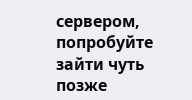сервером, попробуйте зайти чуть позже